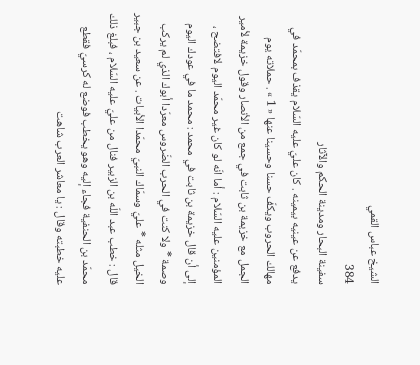الشيخ عباس القمي
384
سفينة البحار ومدينة الحكم والآثار
يدفع عن عينيه بيمينه . كان عليّ عليه السّلام يقذف بمحمّد في مهالك الحروب ويكفّ حسنا وحسينا عنها « 1 » . حملاته يوم الجمل مع خزيمة بن ثابت في جمع من الأنصار وقول خزيمة لأمير المؤمنين عليه السّلام : أما انّه لو كان غير محمّد اليوم لافتضح ، إلى أن قال خزيمة بن ثابت في محمد : محمد ما في عودك اليوم وصمة * ولا كنت في الحرب الضّروس معرّدا أبوك الذي لم يركب الخيل مثله * عليّ وسمّاك النبيّ محمّدا الأبيات . عن سعيد بن جبير قال : خطب عبد اللّه بن الزبير فنال من عليّ عليه السّلام ، فبلغ ذلك محمّد بن الحنفية فجاء إليه وهو يخطب فوضع له كرسيّ فقطع عليه خطبته وقال : يا معاشر العرب شاهت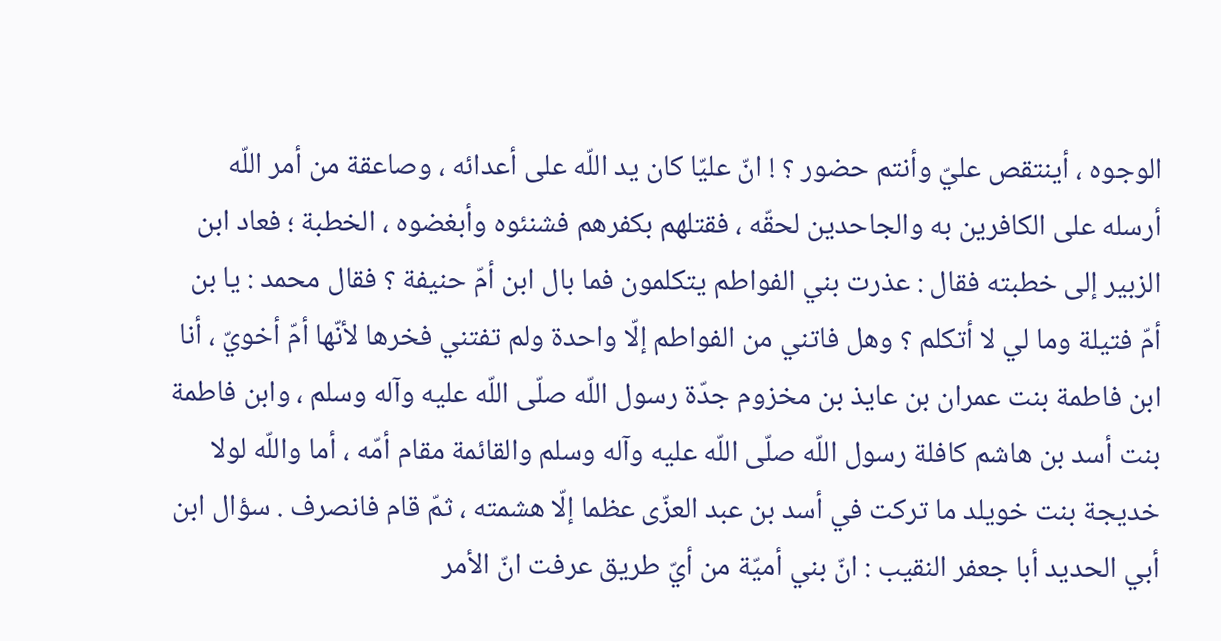الوجوه ، أينتقص عليّ وأنتم حضور ؟ ! انّ عليّا كان يد اللّه على أعدائه ، وصاعقة من أمر اللّه أرسله على الكافرين به والجاحدين لحقّه ، فقتلهم بكفرهم فشنئوه وأبغضوه ، الخطبة ؛ فعاد ابن الزبير إلى خطبته فقال : عذرت بني الفواطم يتكلمون فما بال ابن أمّ حنيفة ؟ فقال محمد : يا بن أمّ فتيلة وما لي لا أتكلم ؟ وهل فاتني من الفواطم إلّا واحدة ولم تفتني فخرها لأنّها أمّ أخويّ ، أنا ابن فاطمة بنت عمران بن عايذ بن مخزوم جدّة رسول اللّه صلّى اللّه عليه وآله وسلم ، وابن فاطمة بنت أسد بن هاشم كافلة رسول اللّه صلّى اللّه عليه وآله وسلم والقائمة مقام أمّه ، أما واللّه لولا خديجة بنت خويلد ما تركت في أسد بن عبد العزّى عظما إلّا هشمته ، ثمّ قام فانصرف . سؤال ابن أبي الحديد أبا جعفر النقيب : انّ بني أميّة من أيّ طريق عرفت انّ الأمر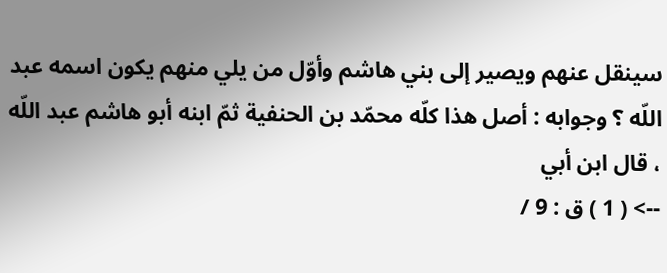سينقل عنهم ويصير إلى بني هاشم وأوّل من يلي منهم يكون اسمه عبد اللّه ؟ وجوابه : أصل هذا كلّه محمّد بن الحنفية ثمّ ابنه أبو هاشم عبد اللّه ، قال ابن أبي
--> ( 1 ) ق : 9 /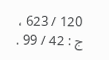120 / 623 ، ج : 42 / 99 .